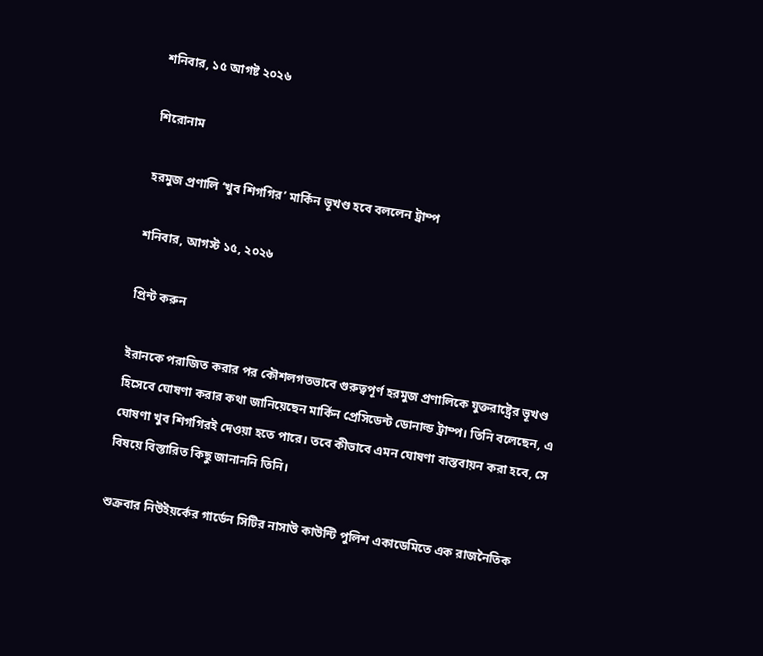শনিবার, ১৫ আগষ্ট ২০২৬

শিরোনাম

হরমুজ প্রণালি ‘খুব শিগগির’ মার্কিন ভূখণ্ড হবে বললেন ট্রাম্প

শনিবার, আগস্ট ১৫, ২০২৬

প্রিন্ট করুন

ইরানকে পরাজিত করার পর কৌশলগতভাবে গুরুত্বপূর্ণ হরমুজ প্রণালিকে যুক্তরাষ্ট্রের ভূখণ্ড হিসেবে ঘোষণা করার কথা জানিয়েছেন মার্কিন প্রেসিডেন্ট ডোনাল্ড ট্রাম্প। তিনি বলেছেন, এ ঘোষণা খুব শিগগিরই দেওয়া হতে পারে। তবে কীভাবে এমন ঘোষণা বাস্তবায়ন করা হবে, সে বিষয়ে বিস্তারিত কিছু জানাননি তিনি।

শুক্রবার নিউইয়র্কের গার্ডেন সিটির নাসাউ কাউন্টি পুলিশ একাডেমিতে এক রাজনৈতিক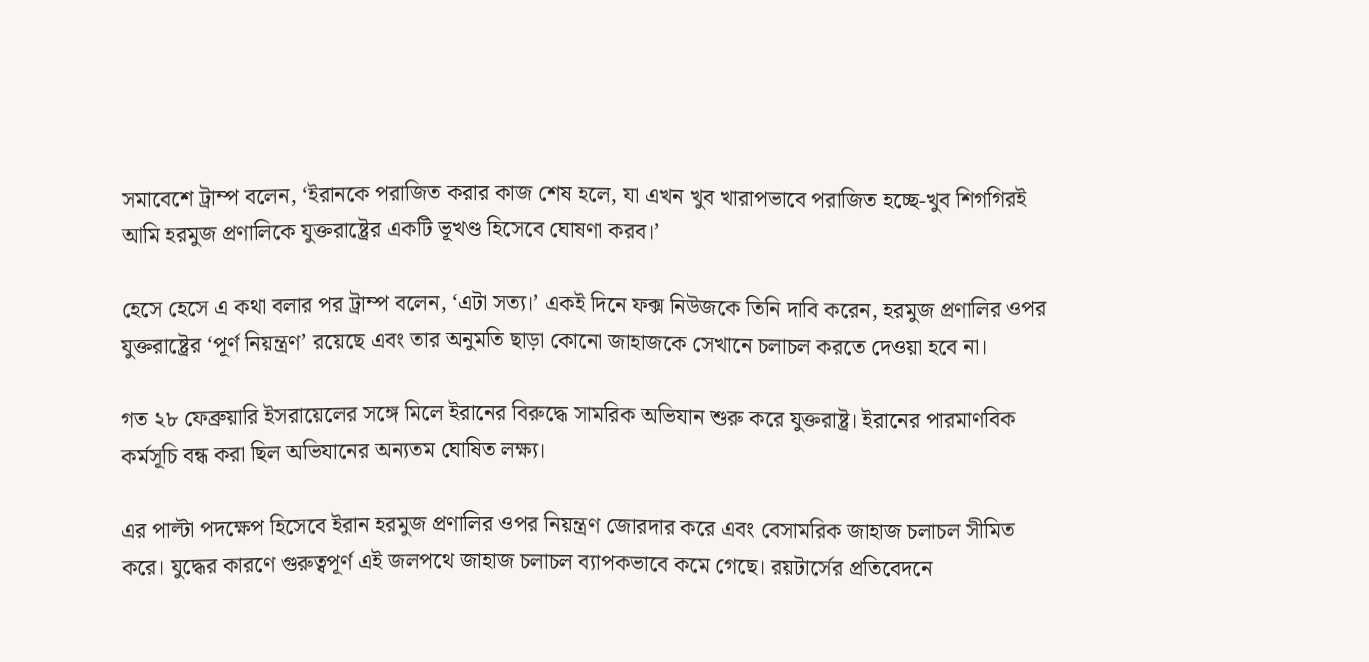সমাবেশে ট্রাম্প বলেন, ‘ইরানকে পরাজিত করার কাজ শেষ হলে, যা এখন খুব খারাপভাবে পরাজিত হচ্ছে-খুব শিগগিরই আমি হরমুজ প্রণালিকে যুক্তরাষ্ট্রের একটি ভূখণ্ড হিসেবে ঘোষণা করব।’

হেসে হেসে এ কথা বলার পর ট্রাম্প বলেন, ‘এটা সত্য।’ একই দিনে ফক্স নিউজকে তিনি দাবি করেন, হরমুজ প্রণালির ওপর যুক্তরাষ্ট্রের ‘পূর্ণ নিয়ন্ত্রণ’ রয়েছে এবং তার অনুমতি ছাড়া কোনো জাহাজকে সেখানে চলাচল করতে দেওয়া হবে না।

গত ২৮ ফেব্রুয়ারি ইসরায়েলের সঙ্গে মিলে ইরানের বিরুদ্ধে সামরিক অভিযান শুরু করে যুক্তরাষ্ট্র। ইরানের পারমাণবিক কর্মসূচি বন্ধ করা ছিল অভিযানের অন্যতম ঘোষিত লক্ষ্য।

এর পাল্টা পদক্ষেপ হিসেবে ইরান হরমুজ প্রণালির ওপর নিয়ন্ত্রণ জোরদার করে এবং বেসামরিক জাহাজ চলাচল সীমিত করে। যুদ্ধের কারণে গুরুত্বপূর্ণ এই জলপথে জাহাজ চলাচল ব্যাপকভাবে কমে গেছে। রয়টার্সের প্রতিবেদনে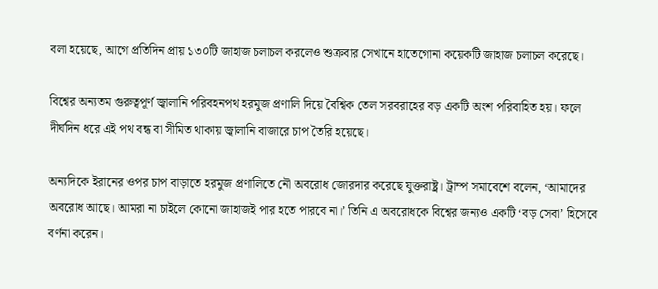বলা হয়েছে, আগে প্রতিদিন প্রায় ১৩০টি জাহাজ চলাচল করলেও শুক্রবার সেখানে হাতেগোনা কয়েকটি জাহাজ চলাচল করেছে।

বিশ্বের অন্যতম গুরুত্বপূর্ণ জ্বালানি পরিবহনপথ হরমুজ প্রণালি দিয়ে বৈশ্বিক তেল সরবরাহের বড় একটি অংশ পরিবাহিত হয়। ফলে দীর্ঘদিন ধরে এই পথ বন্ধ বা সীমিত থাকায় জ্বালানি বাজারে চাপ তৈরি হয়েছে।

অন্যদিকে ইরানের ওপর চাপ বাড়াতে হরমুজ প্রণালিতে নৌ অবরোধ জোরদার করেছে যুক্তরাষ্ট্র। ট্রাম্প সমাবেশে বলেন, ‘আমাদের অবরোধ আছে। আমরা না চাইলে কোনো জাহাজই পার হতে পারবে না।’ তিনি এ অবরোধকে বিশ্বের জন্যও একটি ‘বড় সেবা’ হিসেবে বর্ণনা করেন।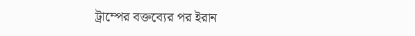ট্রাম্পের বক্তব্যের পর ইরান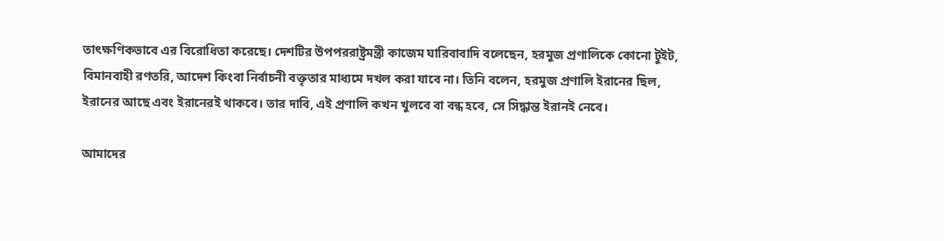তাৎক্ষণিকভাবে এর বিরোধিতা করেছে। দেশটির উপপররাষ্ট্রমন্ত্রী কাজেম ঘারিবাবাদি বলেছেন, হরমুজ প্রণালিকে কোনো টুইট, বিমানবাহী রণতরি, আদেশ কিংবা নির্বাচনী বক্তৃতার মাধ্যমে দখল করা যাবে না। তিনি বলেন, হরমুজ প্রণালি ইরানের ছিল, ইরানের আছে এবং ইরানেরই থাকবে। তার দাবি, এই প্রণালি কখন খুলবে বা বন্ধ হবে, সে সিদ্ধান্ত ইরানই নেবে।

আমাদের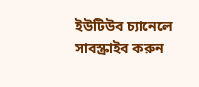ইউটিউব চ্যানেলে সাবস্ক্রাইব করুন